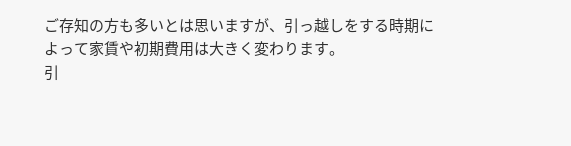ご存知の方も多いとは思いますが、引っ越しをする時期によって家賃や初期費用は大きく変わります。
引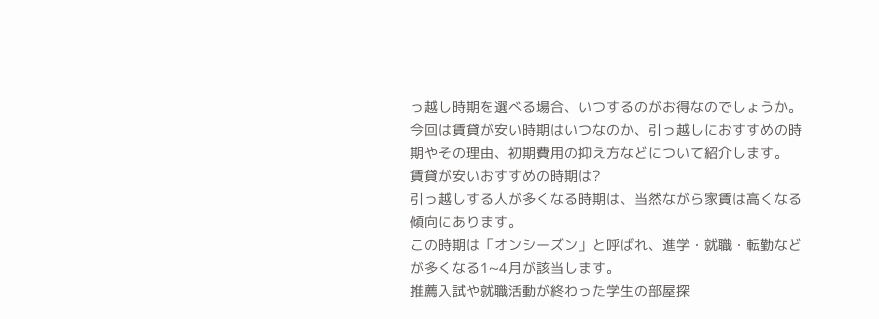っ越し時期を選べる場合、いつするのがお得なのでしょうか。
今回は賃貸が安い時期はいつなのか、引っ越しにおすすめの時期やその理由、初期費用の抑え方などについて紹介します。
賃貸が安いおすすめの時期は?
引っ越しする人が多くなる時期は、当然ながら家賃は高くなる傾向にあります。
この時期は「オンシーズン」と呼ばれ、進学・就職・転勤などが多くなる1~4月が該当します。
推薦入試や就職活動が終わった学生の部屋探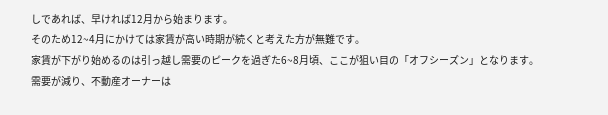しであれば、早ければ12月から始まります。
そのため12~4月にかけては家賃が高い時期が続くと考えた方が無難です。
家賃が下がり始めるのは引っ越し需要のピークを過ぎた6~8月頃、ここが狙い目の「オフシーズン」となります。
需要が減り、不動産オーナーは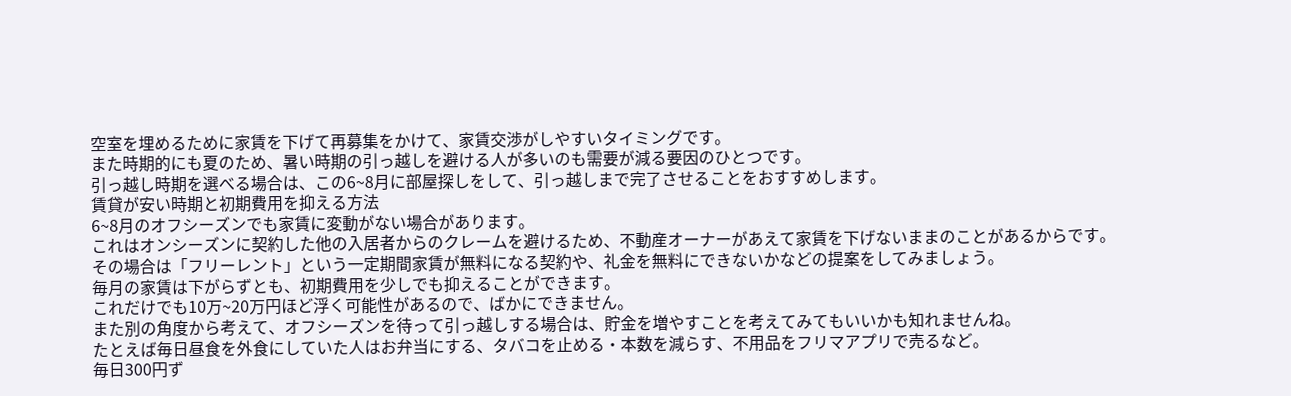空室を埋めるために家賃を下げて再募集をかけて、家賃交渉がしやすいタイミングです。
また時期的にも夏のため、暑い時期の引っ越しを避ける人が多いのも需要が減る要因のひとつです。
引っ越し時期を選べる場合は、この6~8月に部屋探しをして、引っ越しまで完了させることをおすすめします。
賃貸が安い時期と初期費用を抑える方法
6~8月のオフシーズンでも家賃に変動がない場合があります。
これはオンシーズンに契約した他の入居者からのクレームを避けるため、不動産オーナーがあえて家賃を下げないままのことがあるからです。
その場合は「フリーレント」という一定期間家賃が無料になる契約や、礼金を無料にできないかなどの提案をしてみましょう。
毎月の家賃は下がらずとも、初期費用を少しでも抑えることができます。
これだけでも10万~20万円ほど浮く可能性があるので、ばかにできません。
また別の角度から考えて、オフシーズンを待って引っ越しする場合は、貯金を増やすことを考えてみてもいいかも知れませんね。
たとえば毎日昼食を外食にしていた人はお弁当にする、タバコを止める・本数を減らす、不用品をフリマアプリで売るなど。
毎日300円ず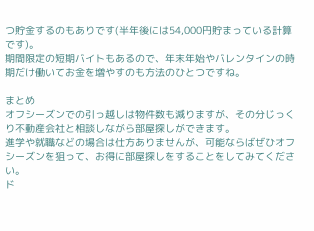つ貯金するのもありです(半年後には54,000円貯まっている計算です)。
期間限定の短期バイトもあるので、年末年始やバレンタインの時期だけ働いてお金を増やすのも方法のひとつですね。

まとめ
オフシーズンでの引っ越しは物件数も減りますが、その分じっくり不動産会社と相談しながら部屋探しができます。
進学や就職などの場合は仕方ありませんが、可能ならばぜひオフシーズンを狙って、お得に部屋探しをすることをしてみてください。
ド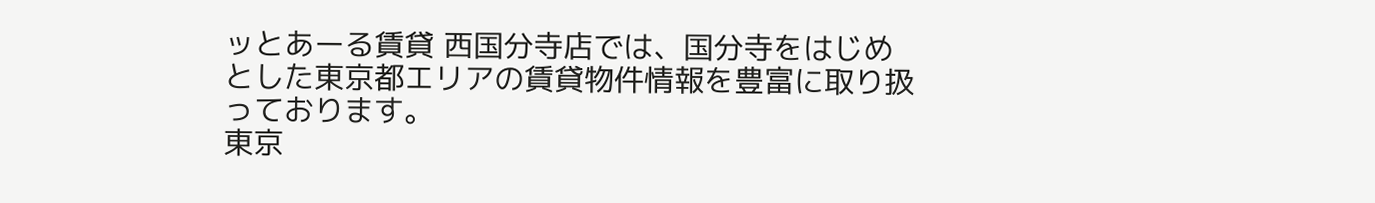ッとあーる賃貸 西国分寺店では、国分寺をはじめとした東京都エリアの賃貸物件情報を豊富に取り扱っております。
東京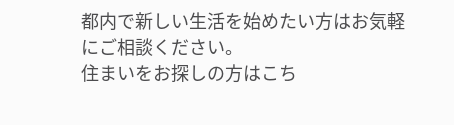都内で新しい生活を始めたい方はお気軽にご相談ください。
住まいをお探しの方はこち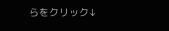らをクリック↓